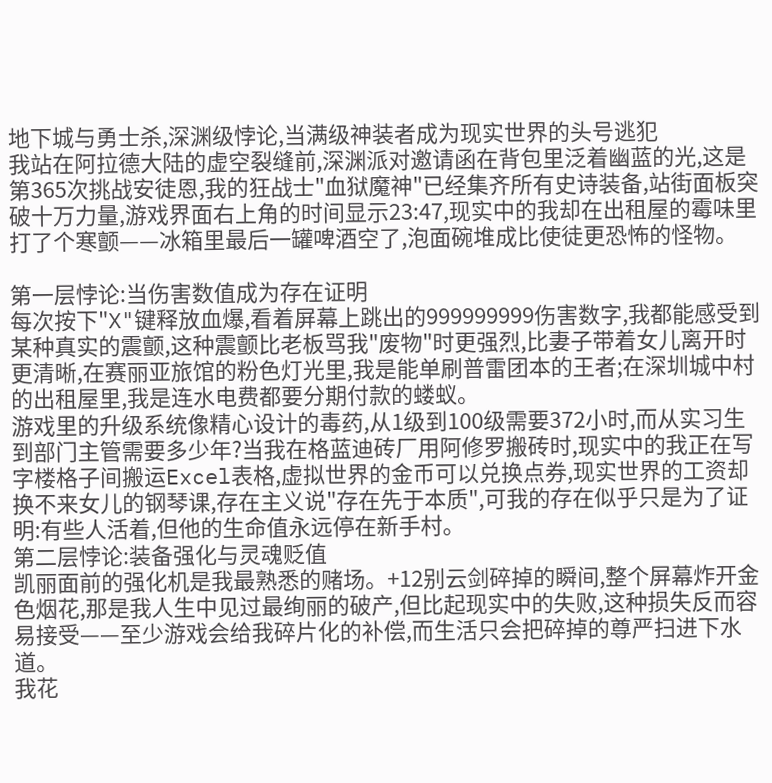地下城与勇士杀,深渊级悖论,当满级神装者成为现实世界的头号逃犯
我站在阿拉德大陆的虚空裂缝前,深渊派对邀请函在背包里泛着幽蓝的光,这是第365次挑战安徒恩,我的狂战士"血狱魔神"已经集齐所有史诗装备,站街面板突破十万力量,游戏界面右上角的时间显示23:47,现实中的我却在出租屋的霉味里打了个寒颤——冰箱里最后一罐啤酒空了,泡面碗堆成比使徒更恐怖的怪物。

第一层悖论:当伤害数值成为存在证明
每次按下"X"键释放血爆,看着屏幕上跳出的999999999伤害数字,我都能感受到某种真实的震颤,这种震颤比老板骂我"废物"时更强烈,比妻子带着女儿离开时更清晰,在赛丽亚旅馆的粉色灯光里,我是能单刷普雷团本的王者;在深圳城中村的出租屋里,我是连水电费都要分期付款的蝼蚁。
游戏里的升级系统像精心设计的毒药,从1级到100级需要372小时,而从实习生到部门主管需要多少年?当我在格蓝迪砖厂用阿修罗搬砖时,现实中的我正在写字楼格子间搬运Excel表格,虚拟世界的金币可以兑换点券,现实世界的工资却换不来女儿的钢琴课,存在主义说"存在先于本质",可我的存在似乎只是为了证明:有些人活着,但他的生命值永远停在新手村。
第二层悖论:装备强化与灵魂贬值
凯丽面前的强化机是我最熟悉的赌场。+12别云剑碎掉的瞬间,整个屏幕炸开金色烟花,那是我人生中见过最绚丽的破产,但比起现实中的失败,这种损失反而容易接受——至少游戏会给我碎片化的补偿,而生活只会把碎掉的尊严扫进下水道。
我花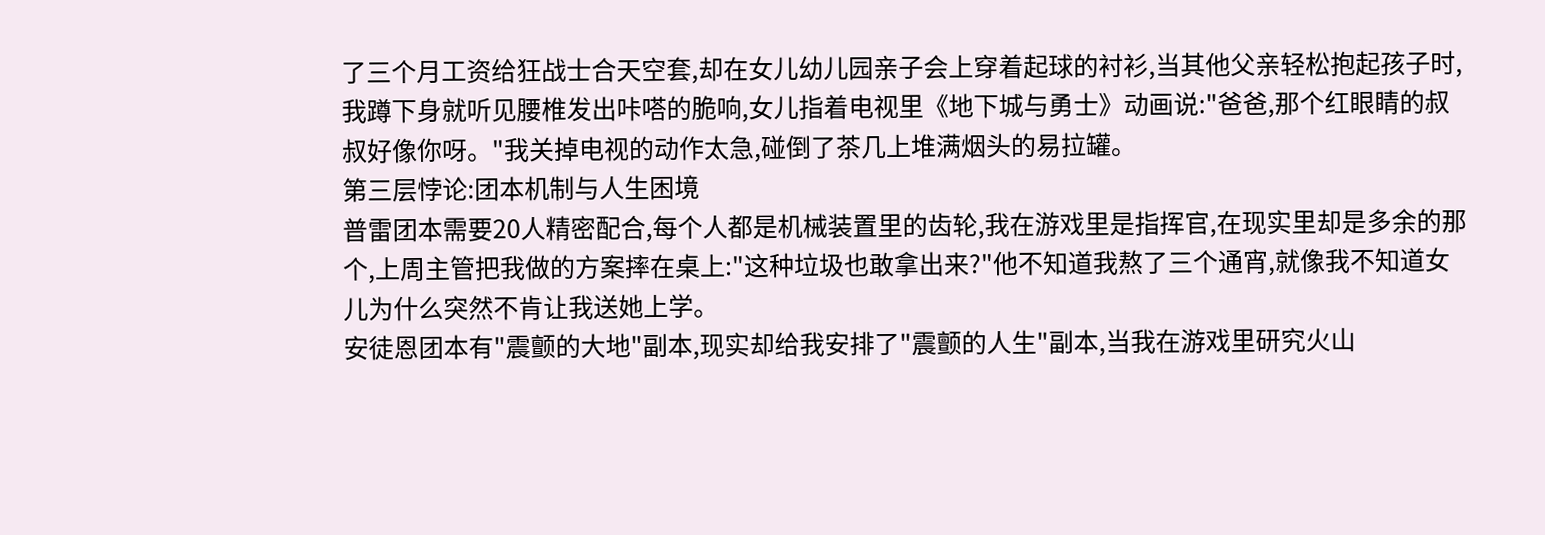了三个月工资给狂战士合天空套,却在女儿幼儿园亲子会上穿着起球的衬衫,当其他父亲轻松抱起孩子时,我蹲下身就听见腰椎发出咔嗒的脆响,女儿指着电视里《地下城与勇士》动画说:"爸爸,那个红眼睛的叔叔好像你呀。"我关掉电视的动作太急,碰倒了茶几上堆满烟头的易拉罐。
第三层悖论:团本机制与人生困境
普雷团本需要20人精密配合,每个人都是机械装置里的齿轮,我在游戏里是指挥官,在现实里却是多余的那个,上周主管把我做的方案摔在桌上:"这种垃圾也敢拿出来?"他不知道我熬了三个通宵,就像我不知道女儿为什么突然不肯让我送她上学。
安徒恩团本有"震颤的大地"副本,现实却给我安排了"震颤的人生"副本,当我在游戏里研究火山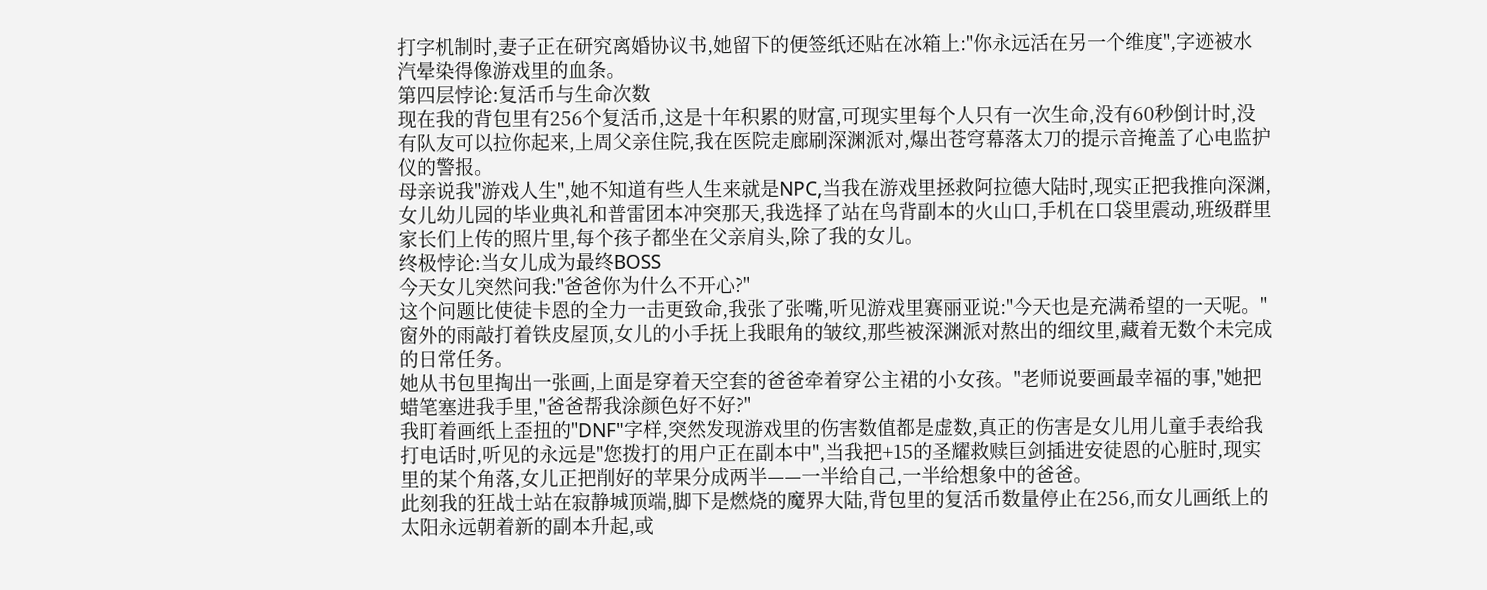打字机制时,妻子正在研究离婚协议书,她留下的便签纸还贴在冰箱上:"你永远活在另一个维度",字迹被水汽晕染得像游戏里的血条。
第四层悖论:复活币与生命次数
现在我的背包里有256个复活币,这是十年积累的财富,可现实里每个人只有一次生命,没有60秒倒计时,没有队友可以拉你起来,上周父亲住院,我在医院走廊刷深渊派对,爆出苍穹幕落太刀的提示音掩盖了心电监护仪的警报。
母亲说我"游戏人生",她不知道有些人生来就是NPC,当我在游戏里拯救阿拉德大陆时,现实正把我推向深渊,女儿幼儿园的毕业典礼和普雷团本冲突那天,我选择了站在鸟背副本的火山口,手机在口袋里震动,班级群里家长们上传的照片里,每个孩子都坐在父亲肩头,除了我的女儿。
终极悖论:当女儿成为最终BOSS
今天女儿突然问我:"爸爸你为什么不开心?"
这个问题比使徒卡恩的全力一击更致命,我张了张嘴,听见游戏里赛丽亚说:"今天也是充满希望的一天呢。"窗外的雨敲打着铁皮屋顶,女儿的小手抚上我眼角的皱纹,那些被深渊派对熬出的细纹里,藏着无数个未完成的日常任务。
她从书包里掏出一张画,上面是穿着天空套的爸爸牵着穿公主裙的小女孩。"老师说要画最幸福的事,"她把蜡笔塞进我手里,"爸爸帮我涂颜色好不好?"
我盯着画纸上歪扭的"DNF"字样,突然发现游戏里的伤害数值都是虚数,真正的伤害是女儿用儿童手表给我打电话时,听见的永远是"您拨打的用户正在副本中",当我把+15的圣耀救赎巨剑插进安徒恩的心脏时,现实里的某个角落,女儿正把削好的苹果分成两半——一半给自己,一半给想象中的爸爸。
此刻我的狂战士站在寂静城顶端,脚下是燃烧的魔界大陆,背包里的复活币数量停止在256,而女儿画纸上的太阳永远朝着新的副本升起,或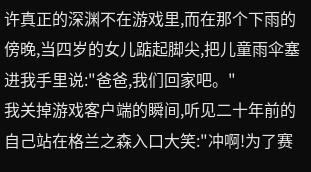许真正的深渊不在游戏里,而在那个下雨的傍晚,当四岁的女儿踮起脚尖,把儿童雨伞塞进我手里说:"爸爸,我们回家吧。"
我关掉游戏客户端的瞬间,听见二十年前的自己站在格兰之森入口大笑:"冲啊!为了赛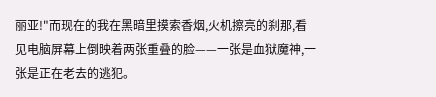丽亚!"而现在的我在黑暗里摸索香烟,火机擦亮的刹那,看见电脑屏幕上倒映着两张重叠的脸——一张是血狱魔神,一张是正在老去的逃犯。